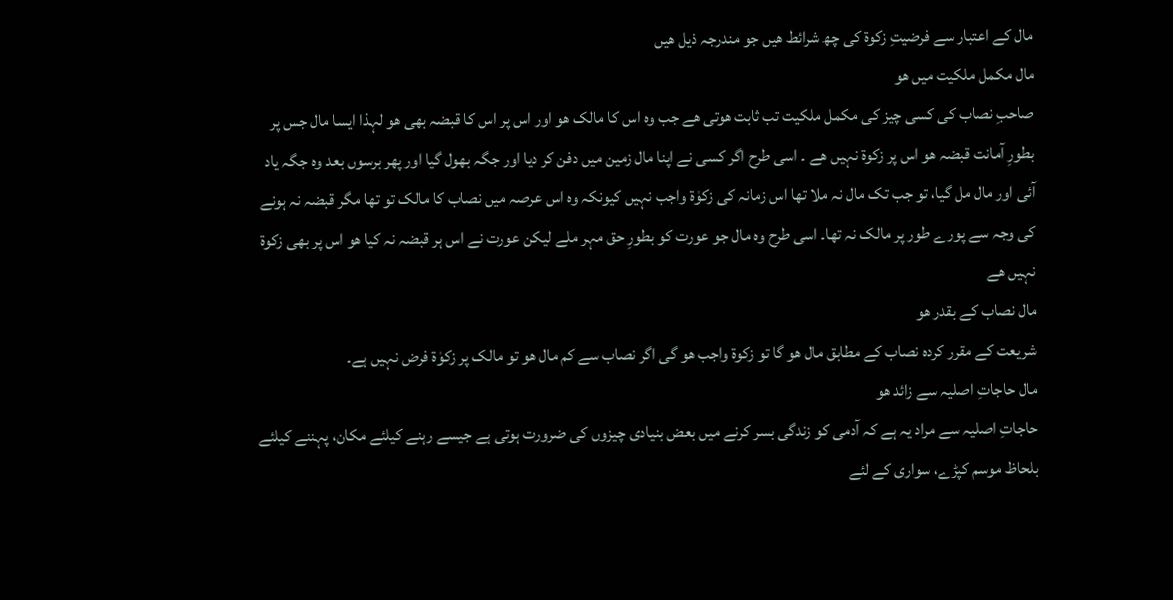مال کے اعتبار سے فرضیتِ زکوة کی چھ شرائط ھیں جو مندرجہ ذیل ھیں
مال مکمل ملکیت میں ھو
صاحبِ نصاب کی کسی چیز کی مکمل ملکیت تب ثابت ھوتی ھے جب وہ اس کا مالک ھو اور اس پر اس کا قبضہ بھی ھو لہذا ایسا مال جس پر بطورِ آمانت قبضہ ھو اس پر زکوة نہیں ھے ۔ اسی طرح اگر کسی نے اپنا مال زمین میں دفن کر دیا اور جگہ بھول گیا اور پھر برسوں بعد وہ جگہ یاد آئی اور مال مل گیا، تو جب تک مال نہ ملا تھا اس زمانہ کی زکوٰۃ واجب نہیں کیونکہ وہ اس عرصہ میں نصاب کا مالک تو تھا مگر قبضہ نہ ہونے کی وجہ سے پورے طور پر مالک نہ تھا۔ اسی طرح وہ مال جو عورت کو بطورِ حق مہر ملے لیکن عورت نے اس ہر قبضہ نہ کیا ھو اس پر بھی زکوة نہیں ھے
مال نصاب کے بقدر ھو
شریعت کے مقرر کردہ نصاب کے مطابق مال ھو گا تو زکوة واجب ھو گی اگر نصاب سے کم مال ھو تو مالک پر زکوٰۃ فرض نہیں ہے۔
مال حاجاتِ اصلیہ سے زائد ھو
حاجاتِ اصلیہ سے مراد یہ ہے کہ آدمی کو زندگی بسر کرنے میں بعض بنیادی چیزوں کی ضرورت ہوتی ہے جیسے رہنے کیلئے مکان، پہننے کیلئے بلحاظ موسم کپڑے، سواری کے لئے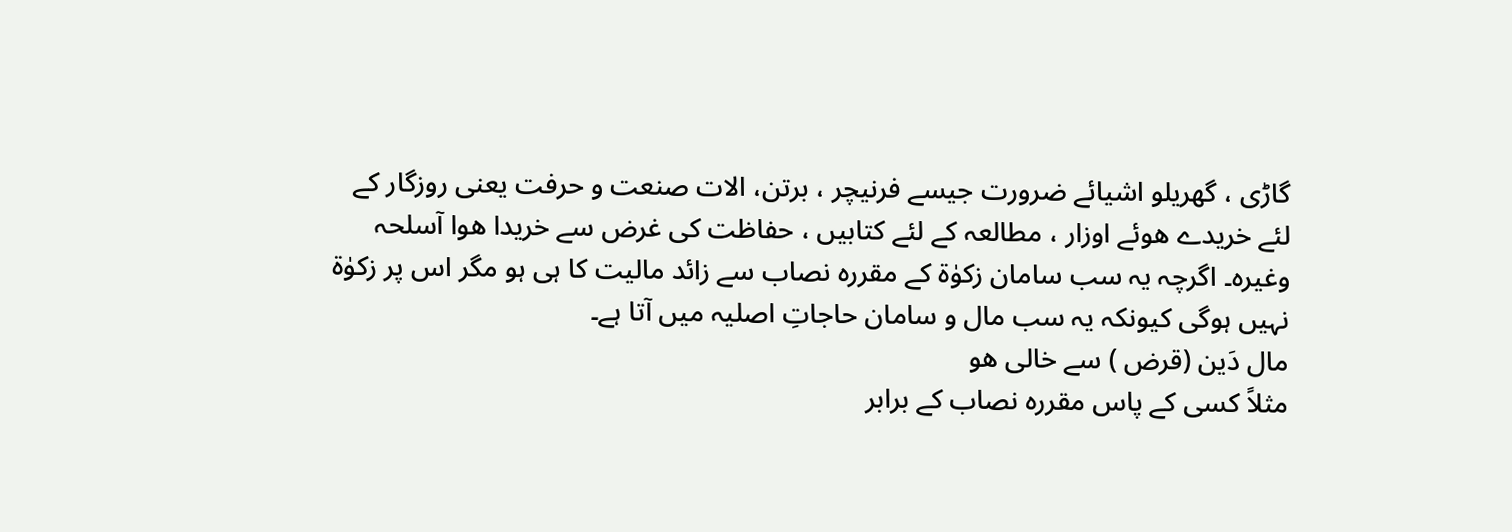گاڑی ، گھریلو اشیائے ضرورت جیسے فرنیچر ، برتن، الات صنعت و حرفت یعنی روزگار کے لئے خریدے ھوئے اوزار ، مطالعہ کے لئے کتابیں ، حفاظت کی غرض سے خریدا ھوا آسلحہ وغیرہ۔ اگرچہ یہ سب سامان زکوٰۃ کے مقررہ نصاب سے زائد مالیت کا ہی ہو مگر اس پر زکوٰۃ نہیں ہوگی کیونکہ یہ سب مال و سامان حاجاتِ اصلیہ میں آتا ہے۔
مال دَین (قرض ) سے خالی ھو
مثلاً کسی کے پاس مقررہ نصاب کے برابر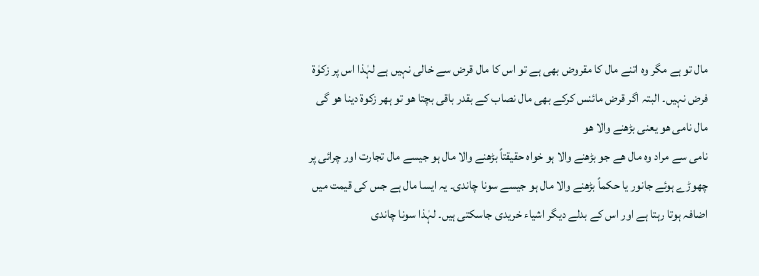مال تو ہے مگر وہ اتنے مال کا مقروض بھی ہے تو اس کا مال قرض سے خالی نہیں ہے لہٰذا اس پر زکوٰۃ فرض نہیں۔ البتہ اگر قرض مائنس کرکے بھی مال نصاب کے بقدر باقی بچتا ھو تو ہھر زكوة دینا ھو گی
مال نامی ھو یعنی بڑھنے والا ھو
نامی سے مراد وہ مال ھے جو بڑھنے والا ہو خواہ حقیقتاً بڑھنے والا مال ہو جیسے مال تجارت اور چرائی پر چھوڑے ہوئے جانور یا حکماً بڑھنے والا مال ہو جیسے سونا چاندی۔ یہ ایسا مال ہے جس کی قیمت میں اضافہ ہوتا رہتا ہے اور اس کے بدلے دیگر اشیاء خریدی جاسکتی ہیں۔ لہٰذا سونا چاندی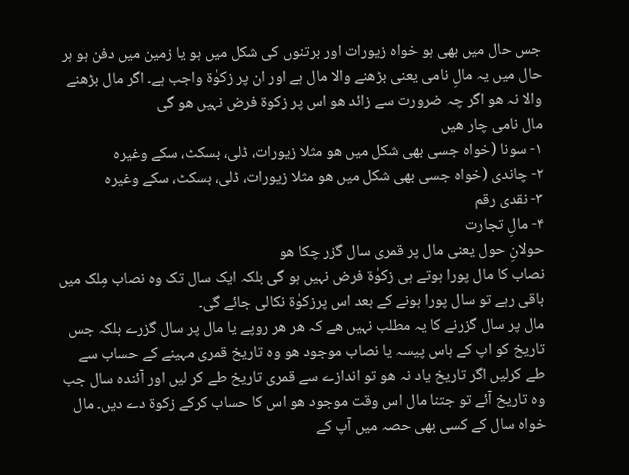جس حال میں بھی ہو خواہ زیورات اور برتنوں کی شکل میں ہو یا زمین میں دفن ہو ہر حال میں یہ مالِ نامی یعنی بڑھنے والا مال ہے اور ان پر زکوٰۃ واجب ہے۔ اگر مال بڑھنے والا نہ ھو اگر چہ ضرورت سے زائد ھو اس پر زکوة فرض نہیں ھو گی
مال نامی چار ھیں
۱- سونا (خواہ جسی بھی شکل میں ھو مثلا زیورات، ڈلی، بسکٹ، سکے وغیرہ
۲- چاندی (خواہ جسی بھی شکل میں ھو مثلا زیورات، ڈلی، بسکٹ، سکے وغیرہ
۳- نقدی رقم
۴- مالِ تجارت
حولانِ حول یعنی مال پر قمری سال گزر چکا ھو
نصاب کا مال پورا ہوتے ہی زکوٰۃ فرض نہیں ہو گی بلکہ ایک سال تک وہ نصاب مِلک میں باقی رہے تو سال پورا ہونے کے بعد اس پرزکوٰۃ نکالی جائے گی۔
مال پر سال گزرنے کا یہ مطلب نہیں ھے کہ ھر ھر روپے یا مال پر سال گزرے بلکہ جس تاریخ کو اپ کے ہاس پیسہ یا نصاب موجود ھو وہ تاریخ قمری مہینے کے حساب سے طے کرلیں اگر تاریخ یاد نہ ھو تو اندازے سے قمری تاریخ طے کر لیں اور آئندہ سال جب وہ تاریخ آئے تو جتنا مال اس وقت موجود ھو اس کا حساب کرکے زکوة دے دیں۔ مال خواہ سال کے کسی بھی حصہ میں آپ کے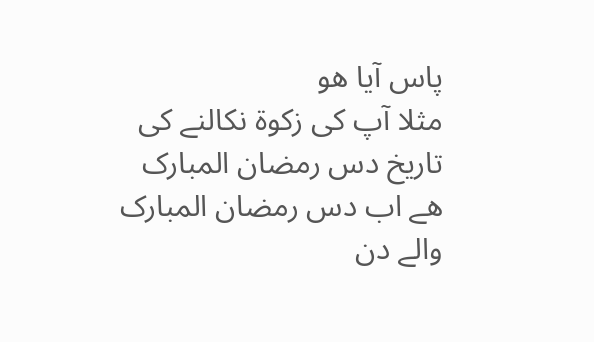پاس آیا ھو
مثلا آپ کی زكوة نکالنے کی تاریخ دس رمضان المبارک ھے اب دس رمضان المبارک والے دن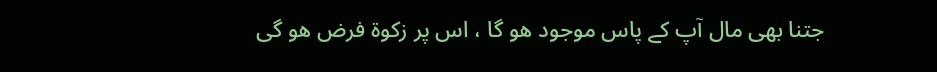جتنا بھی مال آپ کے پاس موجود ھو گا ، اس پر زکوة فرض ھو گی